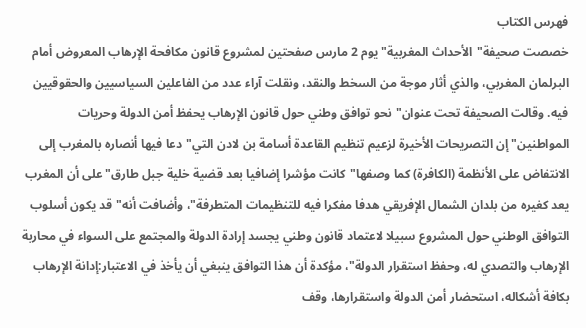فهرس الكتاب
خصصت صحيفة"الأحداث المغربية"يوم 2 مارس صفحتين لمشروع قانون مكافحة الإرهاب المعروض أمام البرلمان المغربي، والذي أثار موجة من السخط والنقد، ونقلت آراء عدد من الفاعلين السياسيين والحقوقيين فيه. وقالت الصحيفة تحت عنوان"نحو توافق وطني حول قانون الإرهاب يحفظ أمن الدولة وحريات المواطنين"إن التصريحات الأخيرة لزعيم تنظيم القاعدة أسامة بن لادن التي"دعا فيها أنصاره بالمغرب إلى الانتفاض على الأنظمة (الكافرة) كما وصفها"كانت مؤشرا إضافيا بعد قضية خلية جبل طارق"على أن المغرب يعد كغيره من بلدان الشمال الإفريقي هدفا مفكرا فيه للتنظيمات المتطرفة"، وأضافت أنه"قد يكون أسلوب التوافق الوطني حول المشروع سبيلا لاعتماد قانون وطني يجسد إرادة الدولة والمجتمع على السواء في محاربة الإرهاب والتصدي له، وحفظ استقرار الدولة"، مؤكدة أن هذا التوافق ينبغي أن يأخذ في الاعتبار:إدانة الإرهاب بكافة أشكاله، استحضار أمن الدولة واستقرارها، وقف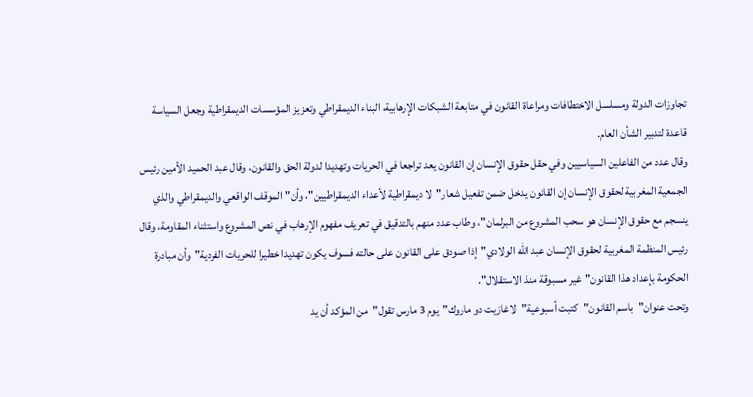تجاوزات الدولة ومسلسل الاختطافات ومراعاة القانون في متابعة الشبكات الإرهابية، البناء الديمقراطي وتعزيز المؤسسات الديمقراطية وجعل السياسة قاعدة لتدبير الشأن العام.
وقال عدد من الفاعلين السياسيين وفي حقل حقوق الإنسان إن القانون يعد تراجعا في الحريات وتهديدا لدولة الحق والقانون، وقال عبد الحميد الأمين رئيس الجمعية المغربية لحقوق الإنسان إن القانون يدخل ضمن تفعيل شعار"لا ديمقراطية لأعداء الديمقراطيين"، وأن"الموقف الواقعي والديمقراطي والذي ينسجم مع حقوق الإنسان هو سحب المشروع من البرلمان"، وطاب عدد منهم بالتدقيق في تعريف مفهوم الإرهاب في نص المشروع واستثناء المقاومة، وقال رئيس المنظمة المغربية لحقوق الإنسان عبد الله الولادي"إذا صودق على القانون على حالته فسوف يكون تهديدا خطيرا للحريات الفردية"وأن مبادرة الحكومة بإعداد هذا القانون"غير مسبوقة منذ الاستقلال".
وتحت عنوان"باسم القانون"كتبت أسبوعية"لاغازيت دو ماروك"يوم 3 مارس تقول"من المؤكد أن يد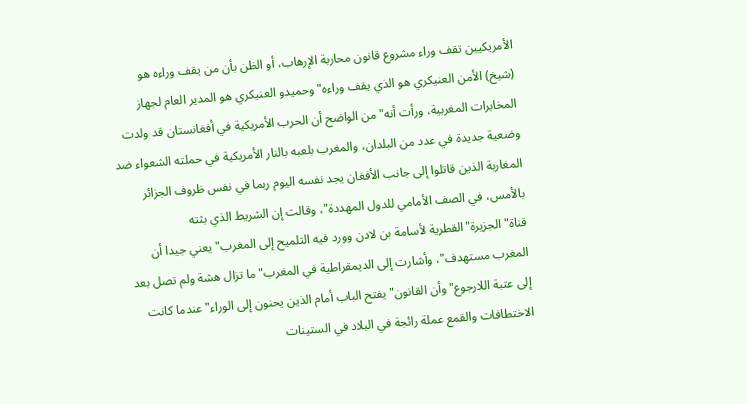الأمريكيين تقف وراء مشروع قانون محاربة الإرهاب، أو الظن بأن من يقف وراءه هو (شيخ) الأمن العنيكري هو الذي يقف وراءه"وحميدو العنيكري هو المدير العام لجهاز المخابرات المغربية، ورأت أنه"من الواضح أن الحرب الأمريكية في أفغانستان قد ولدت وضعية جديدة في عدد من البلدان، والمغرب بلعبه بالنار الأمريكية في حملته الشعواء ضد المغاربة الذين قاتلوا إلى جانب الأفغان يجد نفسه اليوم ربما في نفس ظروف الجزائر بالأمس، في الصف الأمامي للدول المهددة"، وقالت إن الشريط الذي بثته قناة"الجزيرة"القطرية لأسامة بن لادن وورد فيه التلميح إلى المغرب"يعني جيدا أن المغرب مستهدف"، وأشارت إلى الديمقراطية في المغرب"ما تزال هشة ولم تصل بعد إلى عتبة اللارجوع"وأن القانون"يفتح الباب أمام الذين يحنون إلى الوراء"عندما كانت الاختطافات والقمع عملة رائجة في البلاد في الستينات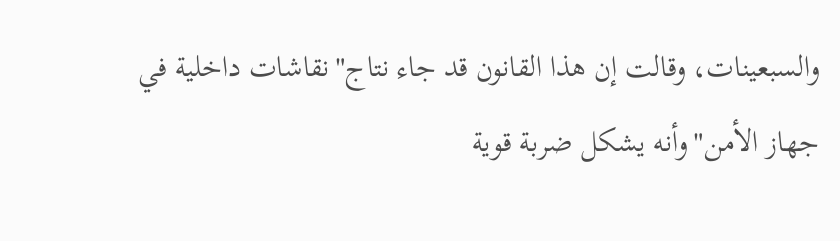والسبعينات، وقالت إن هذا القانون قد جاء نتاج"نقاشات داخلية في جهاز الأمن"وأنه يشكل ضربة قوية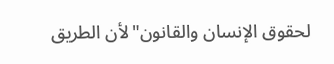لحقوق الإنسان والقانون"لأن الطريق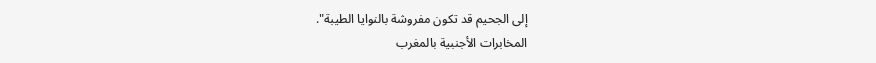إلى الجحيم قد تكون مفروشة بالنوايا الطيبة".
المخابرات الأجنبية بالمغرب